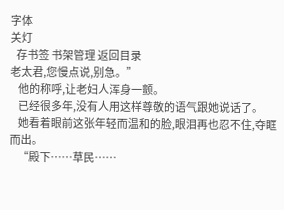字体
关灯
   存书签 书架管理 返回目录
老太君,您慢点说,别急。”
    他的称呼,让老妇人浑身一颤。
    已经很多年,没有人用这样尊敬的语气跟她说话了。
    她看着眼前这张年轻而温和的脸,眼泪再也忍不住,夺眶而出。
    “殿下……草民……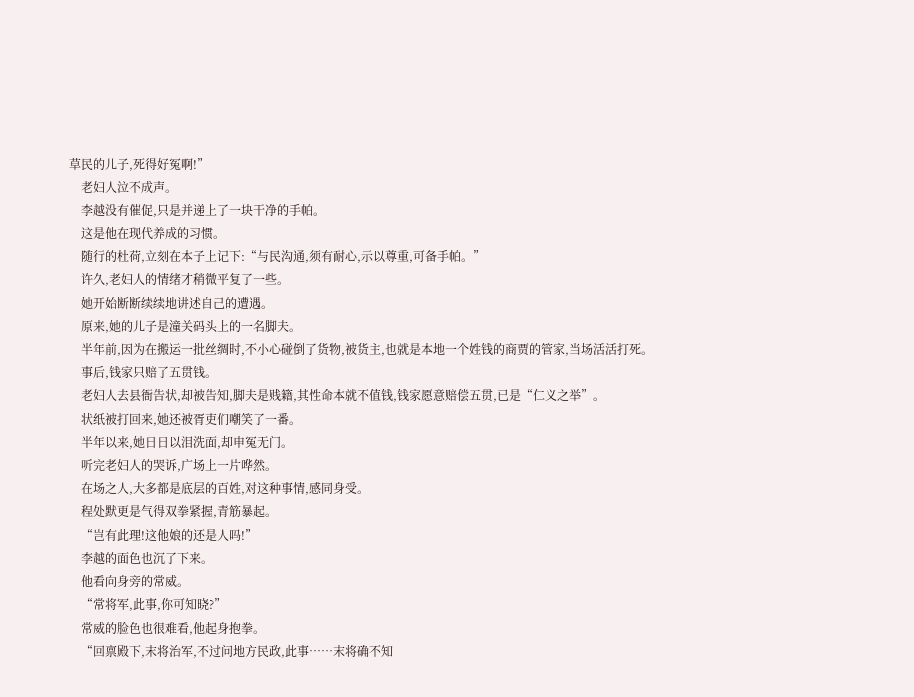草民的儿子,死得好冤啊!”
    老妇人泣不成声。
    李越没有催促,只是并递上了一块干净的手帕。
    这是他在现代养成的习惯。
    随行的杜荷,立刻在本子上记下:“与民沟通,须有耐心,示以尊重,可备手帕。”
    许久,老妇人的情绪才稍微平复了一些。
    她开始断断续续地讲述自己的遭遇。
    原来,她的儿子是潼关码头上的一名脚夫。
    半年前,因为在搬运一批丝绸时,不小心碰倒了货物,被货主,也就是本地一个姓钱的商贾的管家,当场活活打死。
    事后,钱家只赔了五贯钱。
    老妇人去县衙告状,却被告知,脚夫是贱籍,其性命本就不值钱,钱家愿意赔偿五贯,已是“仁义之举”。
    状纸被打回来,她还被胥吏们嘲笑了一番。
    半年以来,她日日以泪洗面,却申冤无门。
    听完老妇人的哭诉,广场上一片哗然。
    在场之人,大多都是底层的百姓,对这种事情,感同身受。
    程处默更是气得双拳紧握,青筋暴起。
    “岂有此理!这他娘的还是人吗!”
    李越的面色也沉了下来。
    他看向身旁的常威。
    “常将军,此事,你可知晓?”
    常威的脸色也很难看,他起身抱拳。
    “回禀殿下,末将治军,不过问地方民政,此事……末将确不知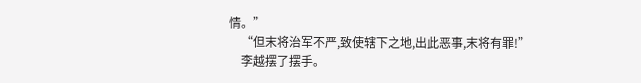情。”
    “但末将治军不严,致使辖下之地,出此恶事,末将有罪!”
    李越摆了摆手。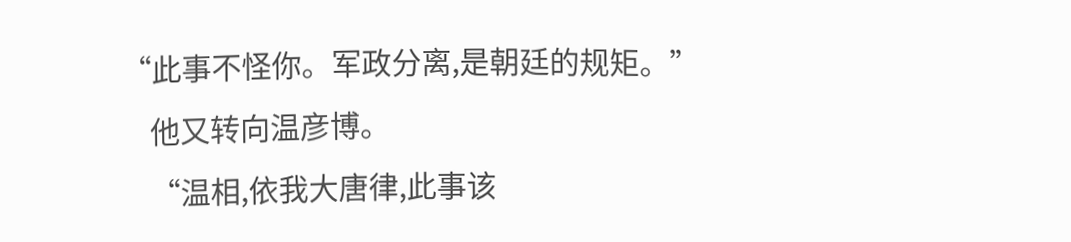“此事不怪你。军政分离,是朝廷的规矩。”
    他又转向温彦博。
    “温相,依我大唐律,此事该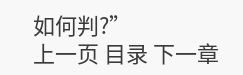如何判?”
上一页 目录 下一章